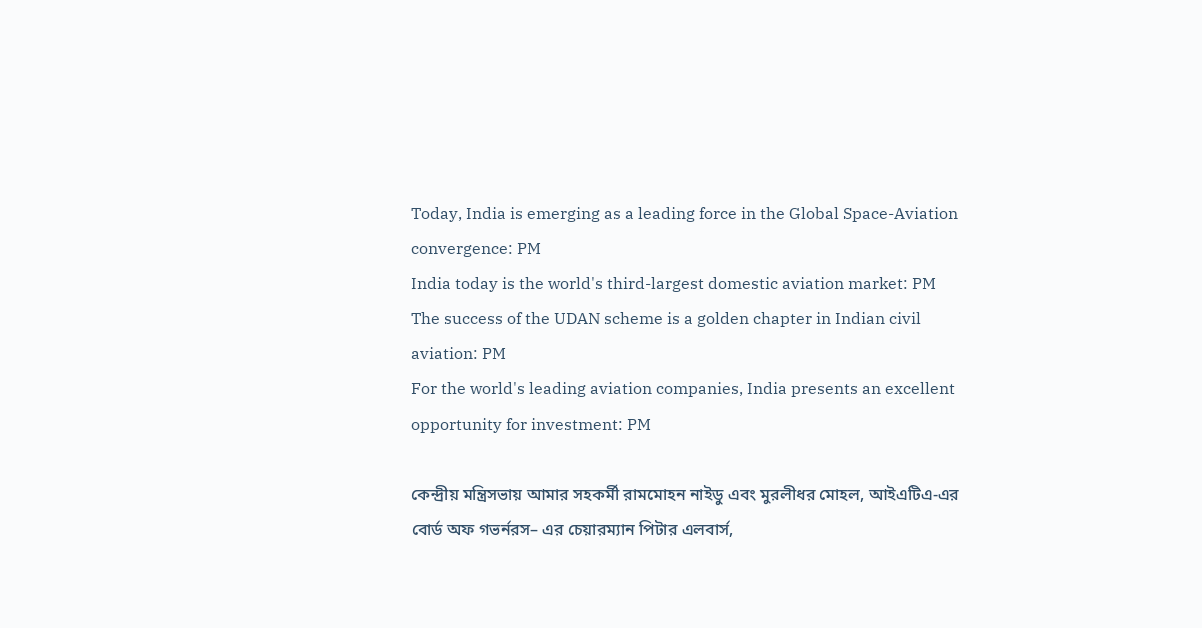Today, India is emerging as a leading force in the Global Space-Aviation convergence: PM
India today is the world's third-largest domestic aviation market: PM
The success of the UDAN scheme is a golden chapter in Indian civil aviation: PM
For the world's leading aviation companies, India presents an excellent opportunity for investment: PM

কেন্দ্রীয় মন্ত্রিসভায় আমার সহকর্মী রামমোহন নাইডু এবং মুরলীধর মোহল, আইএটিএ-এর বোর্ড অফ গভর্নরস– এর চেয়ারম্যান পিটার এলবার্স,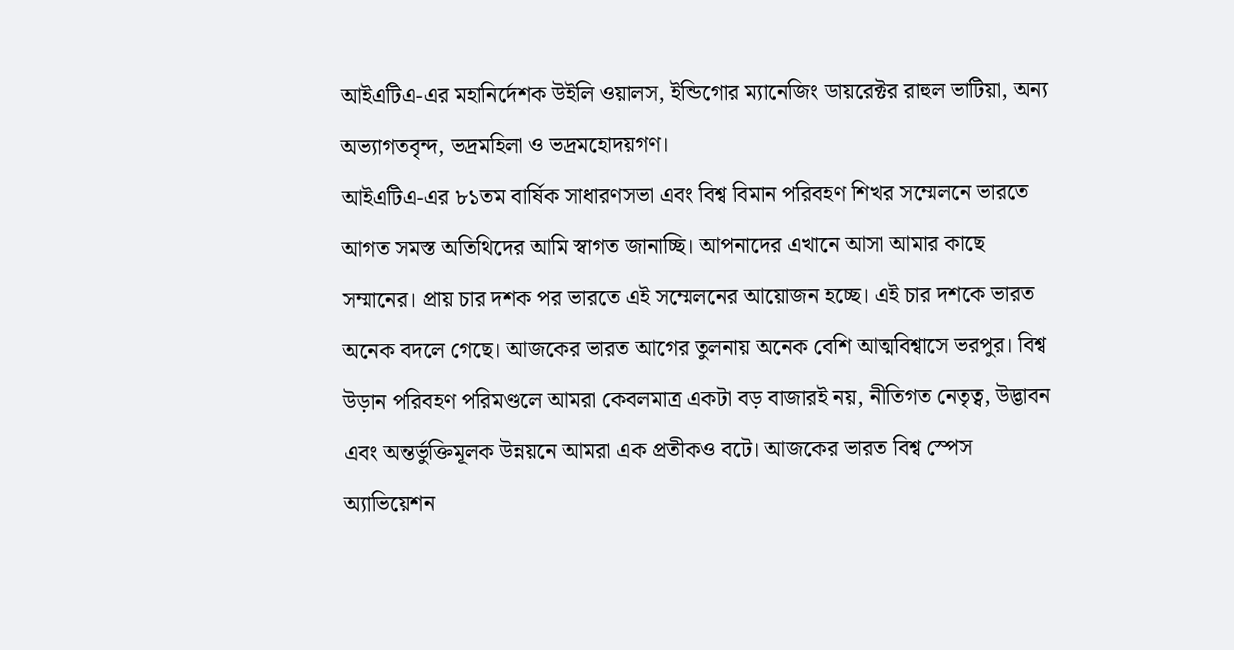আইএটিএ-এর মহানির্দেশক উইলি ওয়ালস, ইন্ডিগোর ম্যানেজিং ডায়রেক্টর রাহুল ভাটিয়া, অন্য অভ্যাগতবৃন্দ, ভদ্রমহিলা ও ভদ্রমহোদয়গণ।
আইএটিএ-এর ৮১তম বার্ষিক সাধারণসভা এবং বিশ্ব বিমান পরিবহণ শিখর সম্মেলনে ভারতে আগত সমস্ত অতিথিদের আমি স্বাগত জানাচ্ছি। আপনাদের এখানে আসা আমার কাছে সম্মানের। প্রায় চার দশক পর ভারতে এই সম্মেলনের আয়োজন হচ্ছে। এই চার দশকে ভারত অনেক বদলে গেছে। আজকের ভারত আগের তুলনায় অনেক বেশি আত্মবিশ্বাসে ভরপুর। বিশ্ব উড়ান পরিবহণ পরিমণ্ডলে আমরা কেবলমাত্র একটা বড় বাজারই নয়, নীতিগত নেতৃত্ব, উদ্ভাবন এবং অন্তর্ভুক্তিমূলক উন্নয়নে আমরা এক প্রতীকও বটে। আজকের ভারত বিশ্ব স্পেস অ্যাভিয়েশন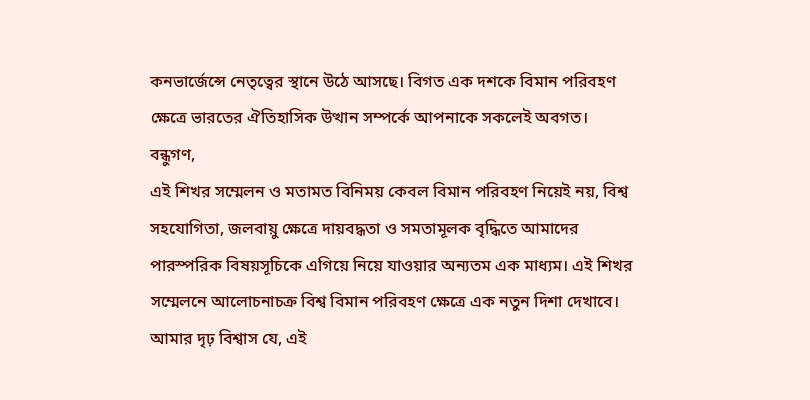কনভার্জেন্সে নেতৃত্বের স্থানে উঠে আসছে। বিগত এক দশকে বিমান পরিবহণ ক্ষেত্রে ভারতের ঐতিহাসিক উত্থান সম্পর্কে আপনাকে সকলেই অবগত।
বন্ধুগণ,
এই শিখর সম্মেলন ও মতামত বিনিময় কেবল বিমান পরিবহণ নিয়েই নয়, বিশ্ব সহযোগিতা, জলবায়ু ক্ষেত্রে দায়বদ্ধতা ও সমতামূলক বৃদ্ধিতে আমাদের পারস্পরিক বিষয়সূচিকে এগিয়ে নিয়ে যাওয়ার অন্যতম এক মাধ্যম। এই শিখর সম্মেলনে আলোচনাচক্র বিশ্ব বিমান পরিবহণ ক্ষেত্রে এক নতুন দিশা দেখাবে। আমার দৃঢ় বিশ্বাস যে, এই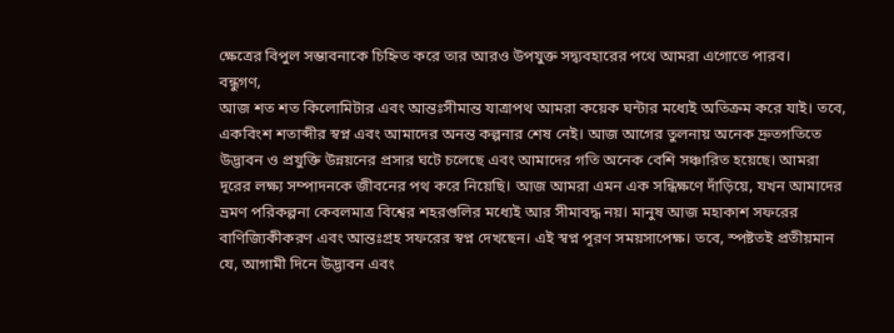ক্ষেত্রের বিপুল সম্ভাবনাকে চিহ্নিত করে তার আরও উপযুক্ত সদ্ব্যবহারের পথে আমরা এগোতে পারব।
বন্ধুগণ,
আজ শত শত কিলোমিটার এবং আন্তঃসীমান্ত যাত্রাপথ আমরা কয়েক ঘন্টার মধ্যেই অতিক্রম করে যাই। তবে, একবিংশ শতাব্দীর স্বপ্ন এবং আমাদের অনন্ত কল্পনার শেষ নেই। আজ আগের তুলনায় অনেক দ্রুতগতিতে উদ্ভাবন ও প্রযুক্তি উন্নয়নের প্রসার ঘটে চলেছে এবং আমাদের গতি অনেক বেশি সঞ্চারিত হয়েছে। আমরা দূরের লক্ষ্য সম্পাদনকে জীবনের পথ করে নিয়েছি। আজ আমরা এমন এক সন্ধিক্ষণে দাঁড়িয়ে, যখন আমাদের ভ্রমণ পরিকল্পনা কেবলমাত্র বিশ্বের শহরগুলির মধ্যেই আর সীমাবদ্ধ নয়। মানুষ আজ মহাকাশ সফরের বাণিজ্যিকীকরণ এবং আন্তঃগ্রহ সফরের স্বপ্ন দেখছেন। এই স্বপ্ন পূরণ সময়সাপেক্ষ। তবে, স্পষ্টতই প্রতীয়মান যে, আগামী দিনে উদ্ভাবন এবং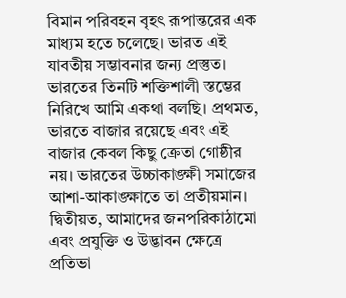বিমান পরিবহন বৃহৎ রূপান্তরের এক মাধ্যম হতে চলেছে। ভারত এই যাবতীয় সম্ভাবনার জন্য প্রস্তুত। ভারতের তিনটি শক্তিশালী স্তম্ভের  নিরিখে আমি একথা বলছি। প্রথমত, ভারতে বাজার রয়েছে এবং এই বাজার কেবল কিছু ক্রেতা গোষ্ঠীর নয়। ভারতের উচ্চাকাঙ্ক্ষী সমাজের আশা-আকাঙ্ক্ষাতে তা প্রতীয়মান। দ্বিতীয়ত, আমাদের জনপরিকাঠামো এবং প্রযুক্তি ও উদ্ভাবন ক্ষেত্রে প্রতিভা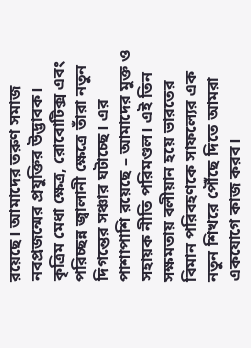রয়েছে। আমাদের তরুণ সমাজ নবপ্রজন্মের প্রযুক্তির উদ্ভাবক। কৃত্রিম মেধা ক্ষেত্র, রোবোটিক্স এবং পরিচ্ছন্ন জ্বালানী ক্ষেত্রে তাঁরা নতুন দিগন্তের সঞ্চার ঘটাচ্ছে। এর পাশাপাশি রয়েছে – আমাদের মুক্ত ও সহায়ক নীতি পরিমণ্ডল। এই তিন সক্ষমতায় বলীয়ান হয়ে ভারতের বিমান পরিবহণকে সাফল্যের এক নতুন শিখরে পৌঁছে দিতে আমরা একযোগে কাজ করব।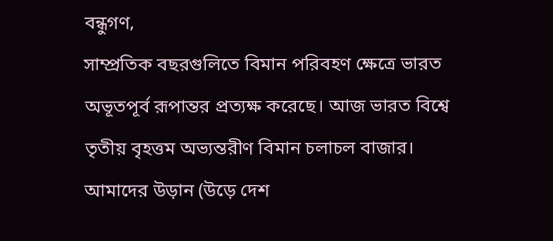বন্ধুগণ,
সাম্প্রতিক বছরগুলিতে বিমান পরিবহণ ক্ষেত্রে ভারত অভূতপূর্ব রূপান্তর প্রত্যক্ষ করেছে। আজ ভারত বিশ্বে তৃতীয় বৃহত্তম অভ্যন্তরীণ বিমান চলাচল বাজার। আমাদের উড়ান (উড়ে দেশ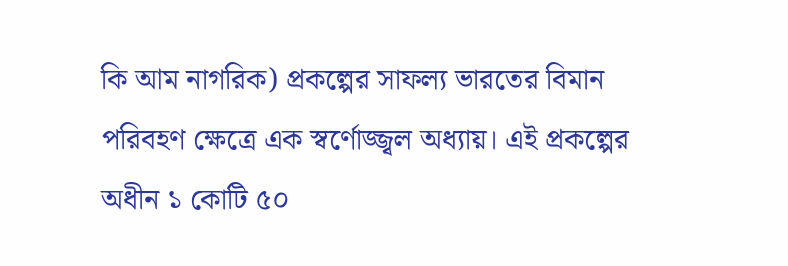কি আম নাগরিক) প্রকল্পের সাফল্য ভারতের বিমান পরিবহণ ক্ষেত্রে এক স্বর্ণোজ্জ্বল অধ্যায়। এই প্রকল্পের অধীন ১ কোটি ৫০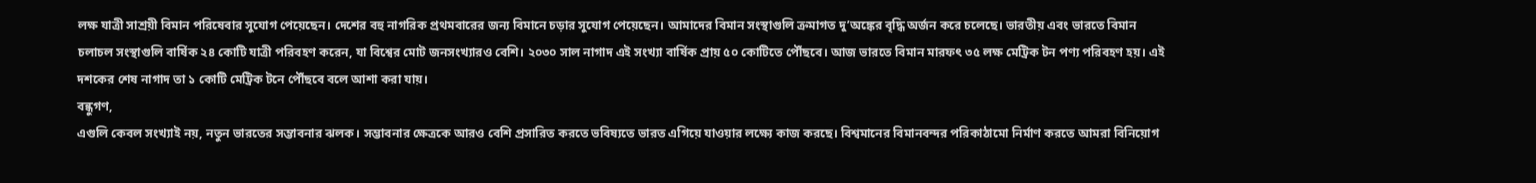লক্ষ যাত্রী সাশ্রয়ী বিমান পরিষেবার সুযোগ পেয়েছেন। দেশের বহু নাগরিক প্রথমবারের জন্য বিমানে চড়ার সুযোগ পেয়েছেন। আমাদের বিমান সংস্থাগুলি ক্রমাগত দু’অঙ্কের বৃদ্ধি অর্জন করে চলেছে। ভারতীয় এবং ভারতে বিমান চলাচল সংস্থাগুলি বার্ষিক ২৪ কোটি যাত্রী পরিবহণ করেন, যা বিশ্বের মোট জনসংখ্যারও বেশি। ২০৩০ সাল নাগাদ এই সংখ্যা বার্ষিক প্রায় ৫০ কোটিতে পৌঁছবে। আজ ভারতে বিমান মারফৎ ৩৫ লক্ষ মেট্রিক টন পণ্য পরিবহণ হয়। এই দশকের শেষ নাগাদ তা ১ কোটি মেট্রিক টনে পৌঁছবে বলে আশা করা যায়।
বন্ধুগণ,
এগুলি কেবল সংখ্যাই নয়, নতুন ভারতের সম্ভাবনার ঝলক। সম্ভাবনার ক্ষেত্রকে আরও বেশি প্রসারিত করতে ভবিষ্যতে ভারত এগিয়ে যাওয়ার লক্ষ্যে কাজ করছে। বিশ্বমানের বিমানবন্দর পরিকাঠামো নির্মাণ করতে আমরা বিনিয়োগ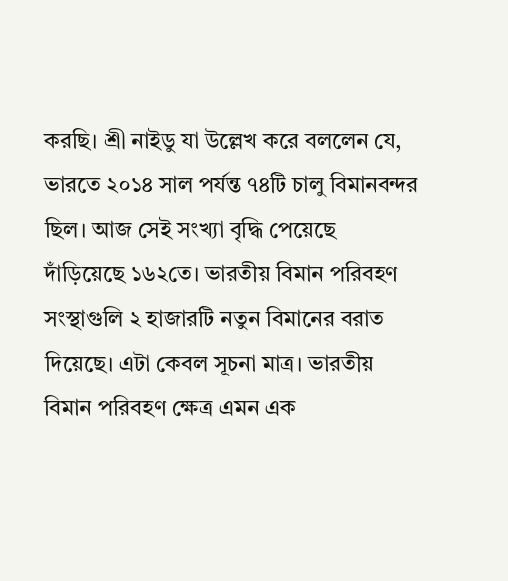করছি। শ্রী নাইডু যা উল্লেখ করে বললেন যে, ভারতে ২০১৪ সাল পর্যন্ত ৭৪টি চালু বিমানবন্দর ছিল। আজ সেই সংখ্যা বৃদ্ধি পেয়েছে দাঁড়িয়েছে ১৬২তে। ভারতীয় বিমান পরিবহণ সংস্থাগুলি ২ হাজারটি নতুন বিমানের বরাত দিয়েছে। এটা কেবল সূচনা মাত্র। ভারতীয় বিমান পরিবহণ ক্ষেত্র এমন এক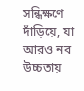সন্ধিক্ষণে দাঁড়িয়ে, যা আরও নব উচ্চতায়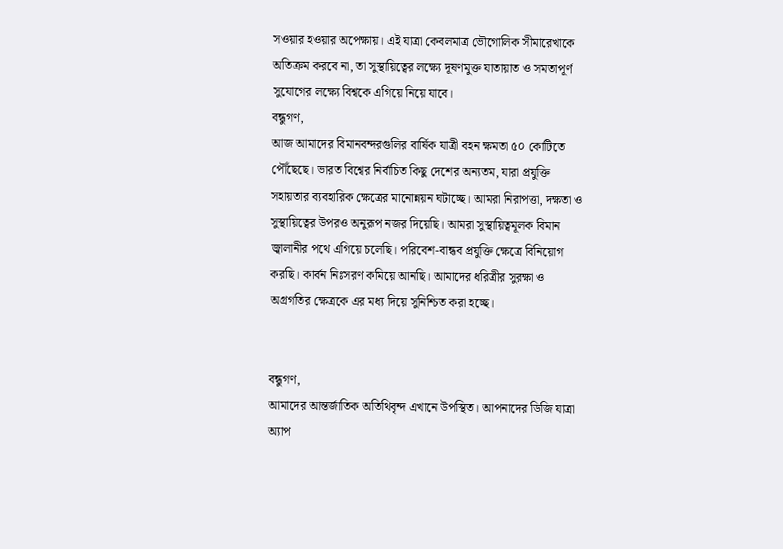সওয়ার হওয়ার অপেক্ষায়। এই যাত্রা কেবলমাত্র ভৌগোলিক সীমারেখাকে অতিক্রম করবে না, তা সুস্থায়িত্বের লক্ষ্যে দূষণমুক্ত যাতায়াত ও সমতাপূর্ণ সুযোগের লক্ষ্যে বিশ্বকে এগিয়ে নিয়ে যাবে।
বন্ধুগণ,
আজ আমাদের বিমানবন্দরগুলির বার্ষিক যাত্রী বহন ক্ষমতা ৫০ কোটিতে পৌঁছেছে। ভারত বিশ্বের নির্বাচিত কিছু দেশের অন্যতম, যারা প্রযুক্তি সহায়তার ব্যবহারিক ক্ষেত্রের মানোন্নয়ন ঘটাচ্ছে। আমরা নিরাপত্তা, দক্ষতা ও সুস্থায়িত্বের উপরও অনুরূপ নজর দিয়েছি। আমরা সুস্থায়িত্বমূলক বিমান জ্বালানীর পথে এগিয়ে চলেছি। পরিবেশ-বান্ধব প্রযুক্তি ক্ষেত্রে বিনিয়োগ করছি। কার্বন নিঃসরণ কমিয়ে আনছি। আমাদের ধরিত্রীর সুরক্ষা ও অগ্রগতির ক্ষেত্রকে এর মধ্য দিয়ে সুনিশ্চিত করা হচ্ছে।


বন্ধুগণ,
আমাদের আন্তর্জাতিক অতিথিবৃন্দ এখানে উপস্থিত। আপনাদের ডিজি যাত্রা অ্যাপ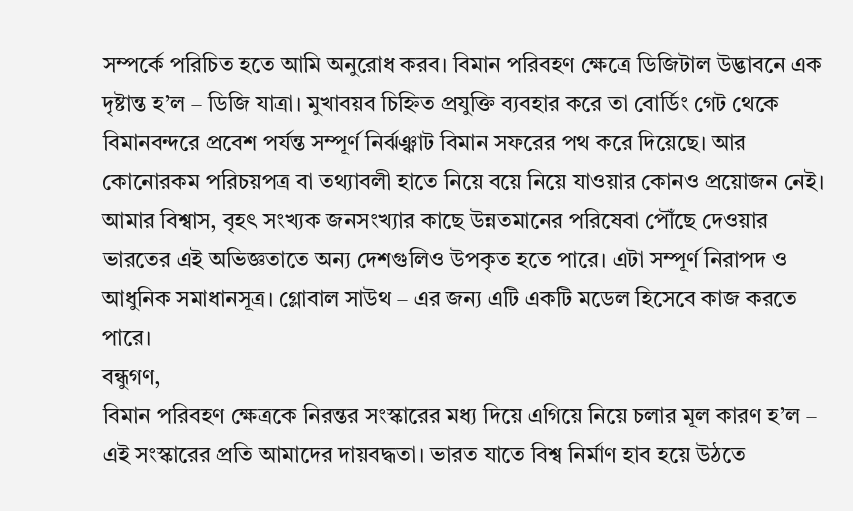সম্পর্কে পরিচিত হতে আমি অনুরোধ করব। বিমান পরিবহণ ক্ষেত্রে ডিজিটাল উদ্ভাবনে এক দৃষ্টান্ত হ’ল – ডিজি যাত্রা। মুখাবয়ব চিহ্নিত প্রযুক্তি ব্যবহার করে তা বোর্ডিং গেট থেকে বিমানবন্দরে প্রবেশ পর্যন্ত সম্পূর্ণ নির্ঝঞ্ঝাট বিমান সফরের পথ করে দিয়েছে। আর কোনোরকম পরিচয়পত্র বা তথ্যাবলী হাতে নিয়ে বয়ে নিয়ে যাওয়ার কোনও প্রয়োজন নেই। আমার বিশ্বাস, বৃহৎ সংখ্যক জনসংখ্যার কাছে উন্নতমানের পরিষেবা পৌঁছে দেওয়ার ভারতের এই অভিজ্ঞতাতে অন্য দেশগুলিও উপকৃত হতে পারে। এটা সম্পূর্ণ নিরাপদ ও আধুনিক সমাধানসূত্র। গ্লোবাল সাউথ – এর জন্য এটি একটি মডেল হিসেবে কাজ করতে পারে।
বন্ধুগণ,
বিমান পরিবহণ ক্ষেত্রকে নিরন্তর সংস্কারের মধ্য দিয়ে এগিয়ে নিয়ে চলার মূল কারণ হ’ল – এই সংস্কারের প্রতি আমাদের দায়বদ্ধতা। ভারত যাতে বিশ্ব নির্মাণ হাব হয়ে উঠতে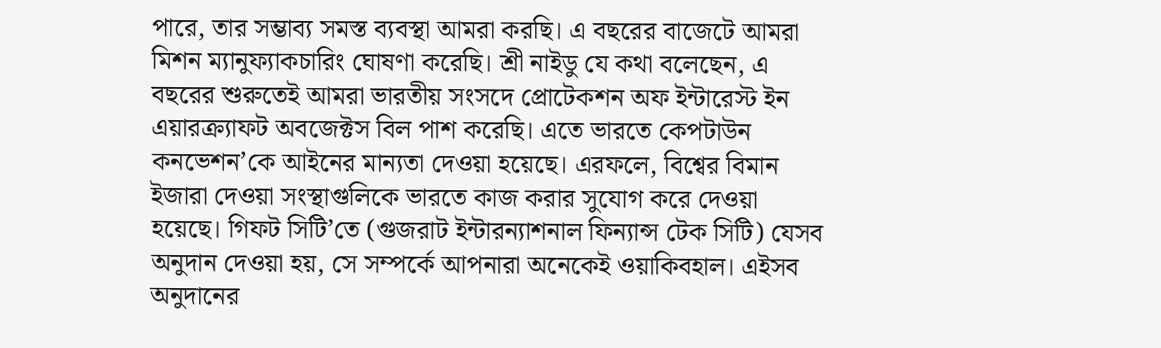পারে, তার সম্ভাব্য সমস্ত ব্যবস্থা আমরা করছি। এ বছরের বাজেটে আমরা মিশন ম্যানুফ্যাকচারিং ঘোষণা করেছি। শ্রী নাইডু যে কথা বলেছেন, এ বছরের শুরুতেই আমরা ভারতীয় সংসদে প্রোটেকশন অফ ইন্টারেস্ট ইন এয়ারক্র্যাফট অবজেক্টস বিল পাশ করেছি। এতে ভারতে কেপটাউন কনভেশন’কে আইনের মান্যতা দেওয়া হয়েছে। এরফলে, বিশ্বের বিমান ইজারা দেওয়া সংস্থাগুলিকে ভারতে কাজ করার সুযোগ করে দেওয়া হয়েছে। গিফট সিটি’তে (গুজরাট ইন্টারন্যাশনাল ফিন্যান্স টেক সিটি) যেসব অনুদান দেওয়া হয়, সে সম্পর্কে আপনারা অনেকেই ওয়াকিবহাল। এইসব অনুদানের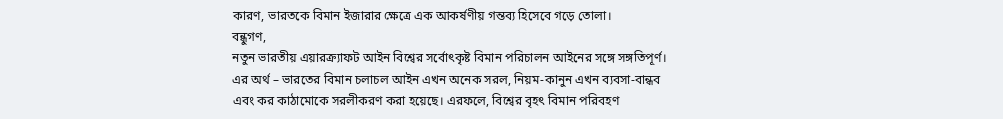কারণ, ভারতকে বিমান ইজারার ক্ষেত্রে এক আকর্ষণীয় গন্তব্য হিসেবে গড়ে তোলা।
বন্ধুগণ,
নতুন ভারতীয় এয়ারক্র্যাফট আইন বিশ্বের সর্বোৎকৃষ্ট বিমান পরিচালন আইনের সঙ্গে সঙ্গতিপূর্ণ। এর অর্থ – ভারতের বিমান চলাচল আইন এখন অনেক সরল, নিয়ম-কানুন এখন ব্যবসা-বান্ধব এবং কর কাঠামোকে সরলীকরণ করা হয়েছে। এরফলে, বিশ্বের বৃহৎ বিমান পরিবহণ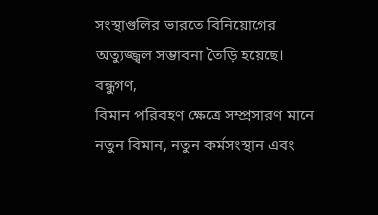সংস্থাগুলির ভারতে বিনিয়োগের অত্যুজ্জ্বল সম্ভাবনা তৈড়ি হয়েছে।
বন্ধুগণ,
বিমান পরিবহণ ক্ষেত্রে সম্প্রসারণ মানে নতুন বিমান, নতুন কর্মসংস্থান এবং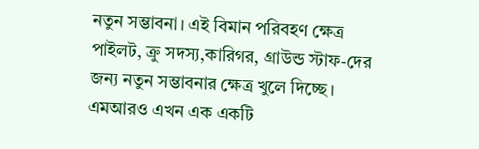নতুন সম্ভাবনা। এই বিমান পরিবহণ ক্ষেত্র পাইলট, ক্রু সদস্য,কারিগর, গ্রাউন্ড স্টাফ-দের জন্য নতুন সম্ভাবনার ক্ষেত্র খুলে দিচ্ছে। এমআরও এখন এক একটি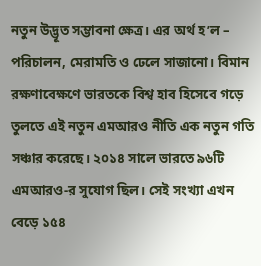নতুন উদ্ভূত সম্ভাবনা ক্ষেত্র। এর অর্থ হ’ল – পরিচালন, মেরামতি ও ঢেলে সাজানো। বিমান রক্ষণাবেক্ষণে ভারতকে বিশ্ব হাব হিসেবে গড়ে তুলতে এই নতুন এমআরও নীতি এক নতুন গতি সঞ্চার করেছে। ২০১৪ সালে ভারতে ৯৬টি এমআরও-র সুযোগ ছিল। সেই সংখ্যা এখন বেড়ে ১৫৪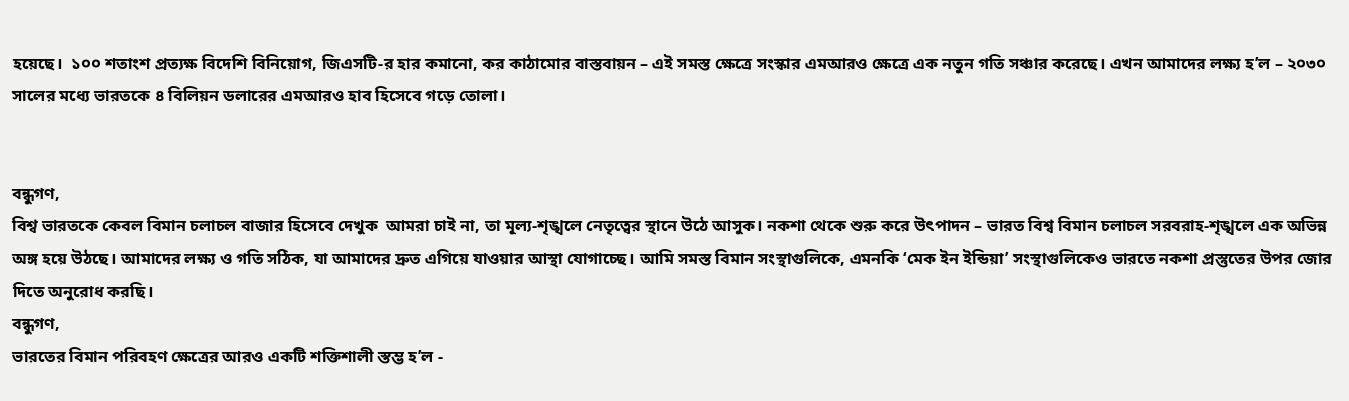হয়েছে।  ১০০ শতাংশ প্রত্যক্ষ বিদেশি বিনিয়োগ, জিএসটি-র হার কমানো, কর কাঠামোর বাস্তবায়ন – এই সমস্ত ক্ষেত্রে সংস্কার এমআরও ক্ষেত্রে এক নতুন গতি সঞ্চার করেছে। এখন আমাদের লক্ষ্য হ’ল – ২০৩০ সালের মধ্যে ভারতকে ৪ বিলিয়ন ডলারের এমআরও হাব হিসেবে গড়ে তোলা।


বন্ধুগণ,
বিশ্ব ভারতকে কেবল বিমান চলাচল বাজার হিসেবে দেখুক  আমরা চাই না, তা মূল্য-শৃঙ্খলে নেতৃত্বের স্থানে উঠে আসুক। নকশা থেকে শুরু করে উৎপাদন – ভারত বিশ্ব বিমান চলাচল সরবরাহ-শৃঙ্খলে এক অভিন্ন অঙ্গ হয়ে উঠছে। আমাদের লক্ষ্য ও গতি সঠিক, যা আমাদের দ্রুত এগিয়ে যাওয়ার আস্থা যোগাচ্ছে। আমি সমস্ত বিমান সংস্থাগুলিকে, এমনকি ‘মেক ইন ইন্ডিয়া’ সংস্থাগুলিকেও ভারতে নকশা প্রস্তুতের উপর জোর দিতে অনুরোধ করছি।
বন্ধুগণ,
ভারতের বিমান পরিবহণ ক্ষেত্রের আরও একটি শক্তিশালী স্তম্ভ হ’ল -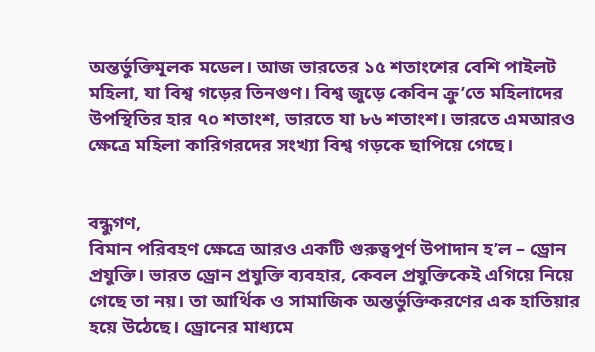অন্তর্ভুক্তিমূলক মডেল। আজ ভারতের ১৫ শতাংশের বেশি পাইলট মহিলা, যা বিশ্ব গড়ের তিনগুণ। বিশ্ব জুড়ে কেবিন ক্রু’তে মহিলাদের উপস্থিতির হার ৭০ শতাংশ, ভারতে যা ৮৬ শতাংশ। ভারতে এমআরও ক্ষেত্রে মহিলা কারিগরদের সংখ্যা বিশ্ব গড়কে ছাপিয়ে গেছে।


বন্ধুগণ,
বিমান পরিবহণ ক্ষেত্রে আরও একটি গুরুত্বপূর্ণ উপাদান হ’ল – ড্রোন প্রযুক্তি। ভারত ড্রোন প্রযুক্তি ব্যবহার, কেবল প্রযুক্তিকেই এগিয়ে নিয়ে গেছে তা নয়। তা আর্থিক ও সামাজিক অন্তর্ভুক্তিকরণের এক হাতিয়ার হয়ে উঠেছে। ড্রোনের মাধ্যমে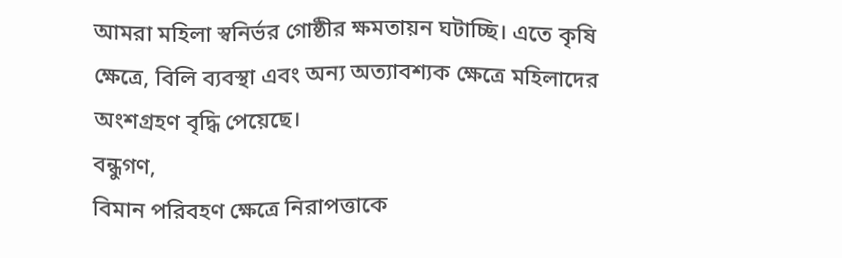আমরা মহিলা স্বনির্ভর গোষ্ঠীর ক্ষমতায়ন ঘটাচ্ছি। এতে কৃষি ক্ষেত্রে, বিলি ব্যবস্থা এবং অন্য অত্যাবশ্যক ক্ষেত্রে মহিলাদের অংশগ্রহণ বৃদ্ধি পেয়েছে।
বন্ধুগণ,
বিমান পরিবহণ ক্ষেত্রে নিরাপত্তাকে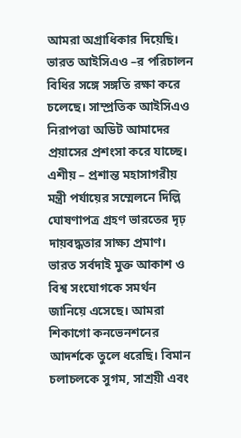আমরা অগ্রাধিকার দিয়েছি। ভারত আইসিএও –র পরিচালন বিধির সঙ্গে সঙ্গতি রক্ষা করে চলেছে। সাম্প্রতিক আইসিএও নিরাপত্তা অডিট আমাদের প্রয়াসের প্রশংসা করে যাচ্ছে। এশীয় – প্রশান্ত মহাসাগরীয় মন্ত্রী পর্যায়ের সম্মেলনে দিল্লি ঘোষণাপত্র গ্রহণ ভারতের দৃঢ় দায়বদ্ধতার সাক্ষ্য প্রমাণ। ভারত সর্বদাই মুক্ত আকাশ ও বিশ্ব সংযোগকে সমর্থন জানিয়ে এসেছে। আমরা শিকাগো কনভেনশনের আদর্শকে তুলে ধরেছি। বিমান চলাচলকে সুগম, সাশ্রয়ী এবং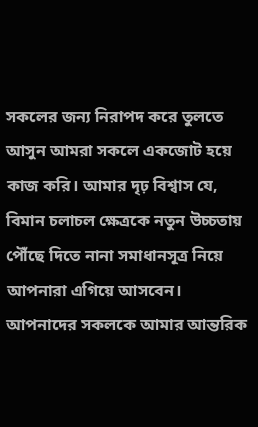সকলের জন্য নিরাপদ করে তুলতে আসুন আমরা সকলে একজোট হয়ে কাজ করি। আমার দৃঢ় বিশ্বাস যে, বিমান চলাচল ক্ষেত্রকে নতুন উচ্চতায় পৌঁছে দিতে নানা সমাধানসূত্র নিয়ে আপনারা এগিয়ে আসবেন। আপনাদের সকলকে আমার আন্তরিক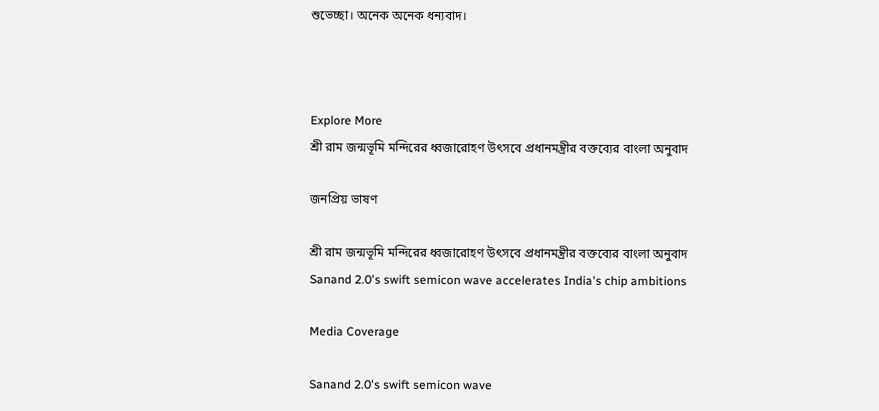শুভেচ্ছা। অনেক অনেক ধন্যবাদ।



Explore More
শ্রী রাম জন্মভূমি মন্দিরের ধ্বজারোহণ উৎসবে প্রধানমন্ত্রীর বক্তব্যের বাংলা অনুবাদ

জনপ্রিয় ভাষণ

শ্রী রাম জন্মভূমি মন্দিরের ধ্বজারোহণ উৎসবে প্রধানমন্ত্রীর বক্তব্যের বাংলা অনুবাদ
Sanand 2.0's swift semicon wave accelerates India's chip ambitions

Media Coverage

Sanand 2.0's swift semicon wave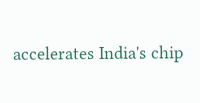accelerates India's chip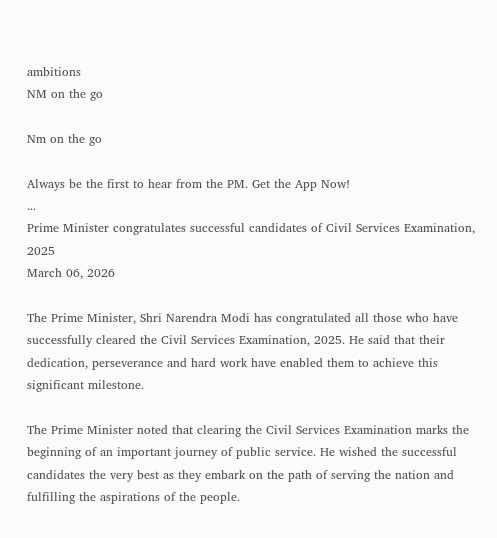ambitions
NM on the go

Nm on the go

Always be the first to hear from the PM. Get the App Now!
...
Prime Minister congratulates successful candidates of Civil Services Examination, 2025
March 06, 2026

The Prime Minister, Shri Narendra Modi has congratulated all those who have successfully cleared the Civil Services Examination, 2025. He said that their dedication, perseverance and hard work have enabled them to achieve this significant milestone.

The Prime Minister noted that clearing the Civil Services Examination marks the beginning of an important journey of public service. He wished the successful candidates the very best as they embark on the path of serving the nation and fulfilling the aspirations of the people.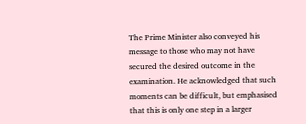The Prime Minister also conveyed his message to those who may not have secured the desired outcome in the examination. He acknowledged that such moments can be difficult, but emphasised that this is only one step in a larger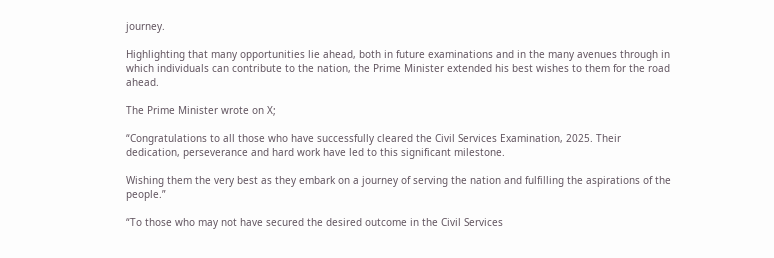journey.

Highlighting that many opportunities lie ahead, both in future examinations and in the many avenues through in which individuals can contribute to the nation, the Prime Minister extended his best wishes to them for the road ahead.

The Prime Minister wrote on X;

“Congratulations to all those who have successfully cleared the Civil Services Examination, 2025. Their dedication, perseverance and hard work have led to this significant milestone.

Wishing them the very best as they embark on a journey of serving the nation and fulfilling the aspirations of the people.”

“To those who may not have secured the desired outcome in the Civil Services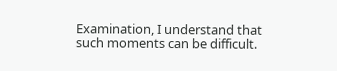Examination, I understand that such moments can be difficult.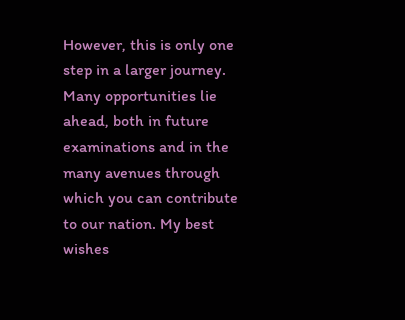However, this is only one step in a larger journey. Many opportunities lie ahead, both in future examinations and in the many avenues through which you can contribute to our nation. My best wishes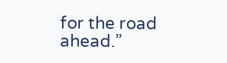for the road ahead.”